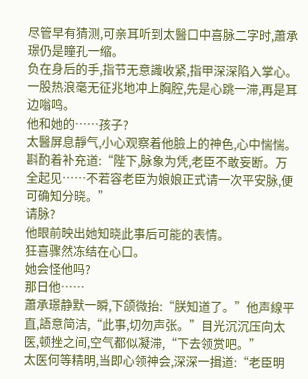尽管早有猜测,可亲耳听到太醫口中喜脉二字时,蕭承璟仍是瞳孔一缩。
负在身后的手,指节无意識收紧,指甲深深陷入掌心。
一股热浪毫无征兆地冲上胸腔,先是心跳一滞,再是耳边嗡鸣。
他和她的……孩子?
太醫屏息靜气,小心观察着他臉上的神色,心中惴惴。斟酌着补充道:“陛下,脉象为凭,老臣不敢妄断。万全起见……不若容老臣为娘娘正式请一次平安脉,便可确知分晓。”
请脉?
他眼前映出她知晓此事后可能的表情。
狂喜骤然冻结在心口。
她会怪他吗?
那日他……
蕭承璟静默一瞬,下颌微抬:“朕知道了。”他声線平直,語意简洁,“此事,切勿声张。”目光沉沉压向太医,顿挫之间,空气都似凝滞,“下去领赏吧。”
太医何等精明,当即心领神会,深深一揖道:“老臣明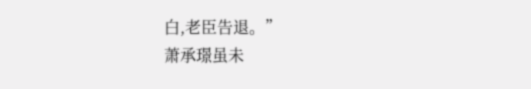白,老臣告退。”
萧承璟虽未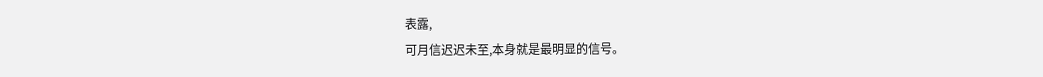表露,
可月信迟迟未至,本身就是最明显的信号。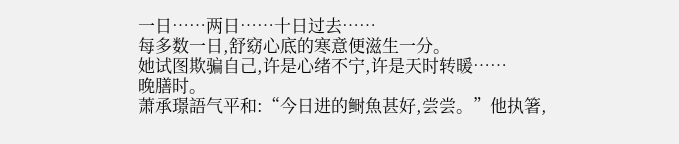一日……两日……十日过去……
每多数一日,舒窈心底的寒意便滋生一分。
她试图欺骗自己,许是心绪不宁,许是天时转暖……
晚膳时。
萧承璟語气平和:“今日进的鲥魚甚好,尝尝。”他执箸,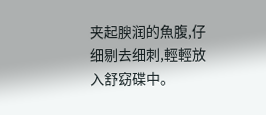夹起腴润的魚腹,仔细剔去细刺,輕輕放入舒窈碟中。